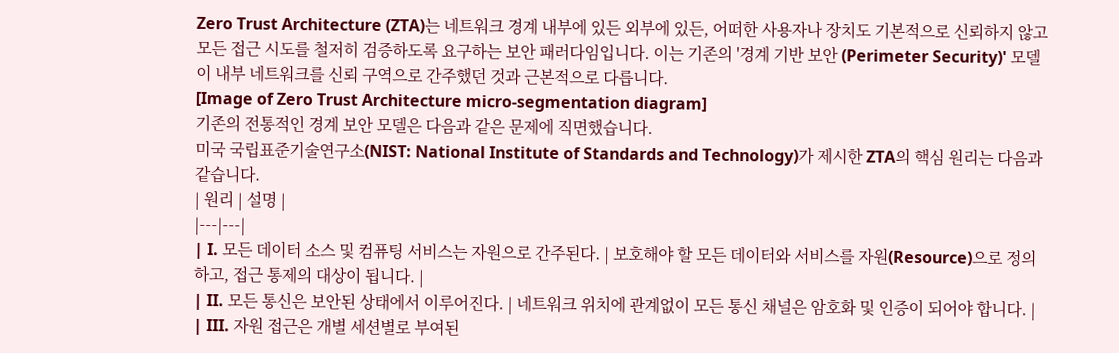Zero Trust Architecture (ZTA)는 네트워크 경계 내부에 있든 외부에 있든, 어떠한 사용자나 장치도 기본적으로 신뢰하지 않고 모든 접근 시도를 철저히 검증하도록 요구하는 보안 패러다임입니다. 이는 기존의 '경계 기반 보안 (Perimeter Security)' 모델이 내부 네트워크를 신뢰 구역으로 간주했던 것과 근본적으로 다릅니다.
[Image of Zero Trust Architecture micro-segmentation diagram]
기존의 전통적인 경계 보안 모델은 다음과 같은 문제에 직면했습니다.
미국 국립표준기술연구소(NIST: National Institute of Standards and Technology)가 제시한 ZTA의 핵심 원리는 다음과 같습니다.
| 원리 | 설명 |
|---|---|
| I. 모든 데이터 소스 및 컴퓨팅 서비스는 자원으로 간주된다. | 보호해야 할 모든 데이터와 서비스를 자원(Resource)으로 정의하고, 접근 통제의 대상이 됩니다. |
| II. 모든 통신은 보안된 상태에서 이루어진다. | 네트워크 위치에 관계없이 모든 통신 채널은 암호화 및 인증이 되어야 합니다. |
| III. 자원 접근은 개별 세션별로 부여된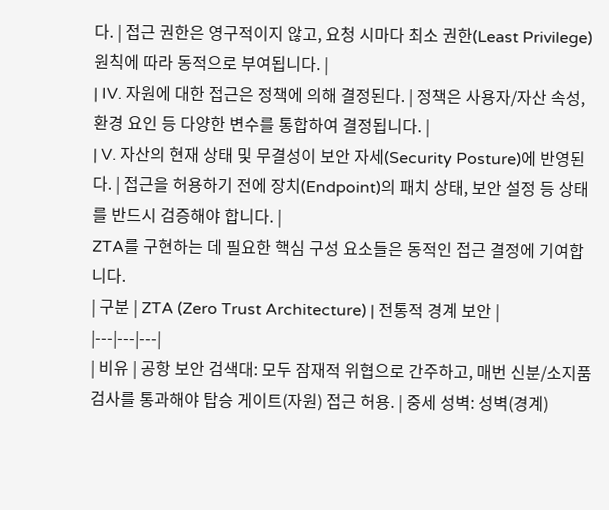다. | 접근 권한은 영구적이지 않고, 요청 시마다 최소 권한(Least Privilege) 원칙에 따라 동적으로 부여됩니다. |
| IV. 자원에 대한 접근은 정책에 의해 결정된다. | 정책은 사용자/자산 속성, 환경 요인 등 다양한 변수를 통합하여 결정됩니다. |
| V. 자산의 현재 상태 및 무결성이 보안 자세(Security Posture)에 반영된다. | 접근을 허용하기 전에 장치(Endpoint)의 패치 상태, 보안 설정 등 상태를 반드시 검증해야 합니다. |
ZTA를 구현하는 데 필요한 핵심 구성 요소들은 동적인 접근 결정에 기여합니다.
| 구분 | ZTA (Zero Trust Architecture) | 전통적 경계 보안 |
|---|---|---|
| 비유 | 공항 보안 검색대: 모두 잠재적 위협으로 간주하고, 매번 신분/소지품 검사를 통과해야 탑승 게이트(자원) 접근 허용. | 중세 성벽: 성벽(경계)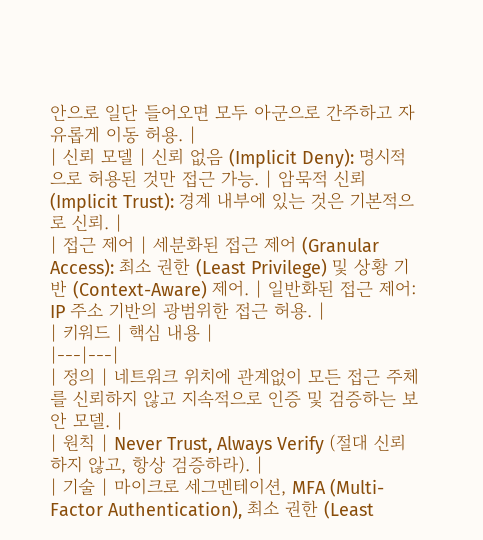안으로 일단 들어오면 모두 아군으로 간주하고 자유롭게 이동 허용. |
| 신뢰 모델 | 신뢰 없음 (Implicit Deny): 명시적으로 허용된 것만 접근 가능. | 암묵적 신뢰 (Implicit Trust): 경계 내부에 있는 것은 기본적으로 신뢰. |
| 접근 제어 | 세분화된 접근 제어 (Granular Access): 최소 권한 (Least Privilege) 및 상황 기반 (Context-Aware) 제어. | 일반화된 접근 제어: IP 주소 기반의 광범위한 접근 허용. |
| 키워드 | 핵심 내용 |
|---|---|
| 정의 | 네트워크 위치에 관계없이 모든 접근 주체를 신뢰하지 않고 지속적으로 인증 및 검증하는 보안 모델. |
| 원칙 | Never Trust, Always Verify (절대 신뢰하지 않고, 항상 검증하라). |
| 기술 | 마이크로 세그멘테이션, MFA (Multi-Factor Authentication), 최소 권한 (Least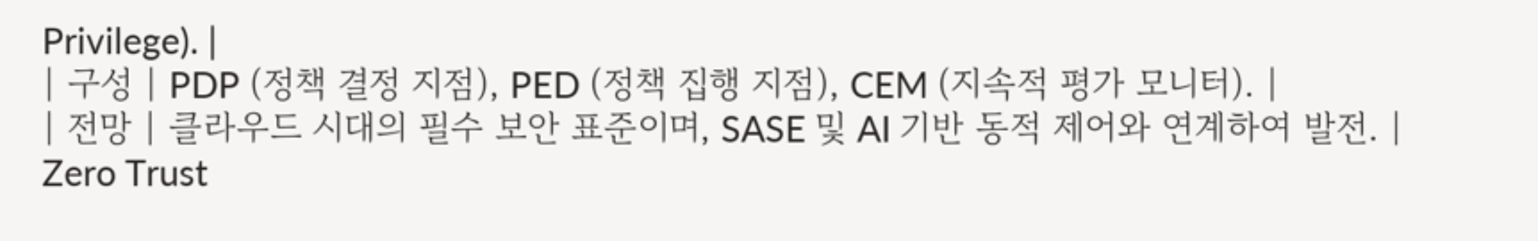Privilege). |
| 구성 | PDP (정책 결정 지점), PED (정책 집행 지점), CEM (지속적 평가 모니터). |
| 전망 | 클라우드 시대의 필수 보안 표준이며, SASE 및 AI 기반 동적 제어와 연계하여 발전. |
Zero Trust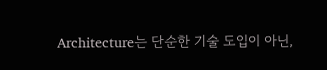Architecture는 단순한 기술 도입이 아닌,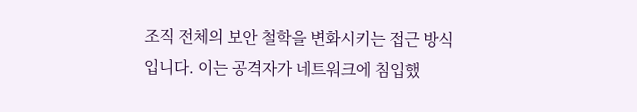조직 전체의 보안 철학을 변화시키는 접근 방식입니다. 이는 공격자가 네트워크에 침입했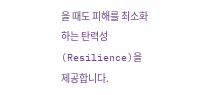을 때도 피해를 최소화하는 탄력성 (Resilience)을 제공합니다.